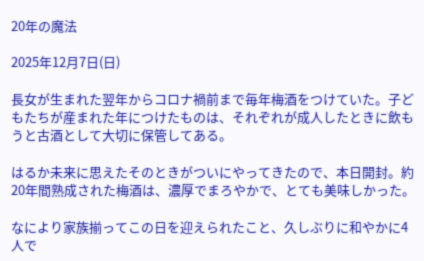20年の魔法

2025年12月7日(日)

長女が生まれた翌年からコロナ禍前まで毎年梅酒をつけていた。子どもたちが産まれた年につけたものは、それぞれが成人したときに飲もうと古酒として大切に保管してある。

はるか未来に思えたそのときがついにやってきたので、本日開封。約20年間熟成された梅酒は、濃厚でまろやかで、とても美味しかった。

なにより家族揃ってこの日を迎えられたこと、久しぶりに和やかに4人で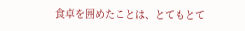食卓を囲めたことは、とてもとて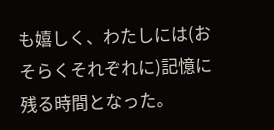も嬉しく、わたしには(おそらくそれぞれに)記憶に残る時間となった。